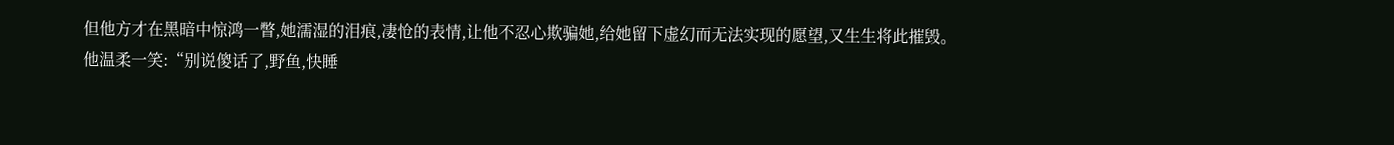但他方才在黑暗中惊鸿一瞥,她濡湿的泪痕,凄怆的表情,让他不忍心欺骗她,给她留下虚幻而无法实现的愿望,又生生将此摧毁。
他温柔一笑:“别说傻话了,野鱼,快睡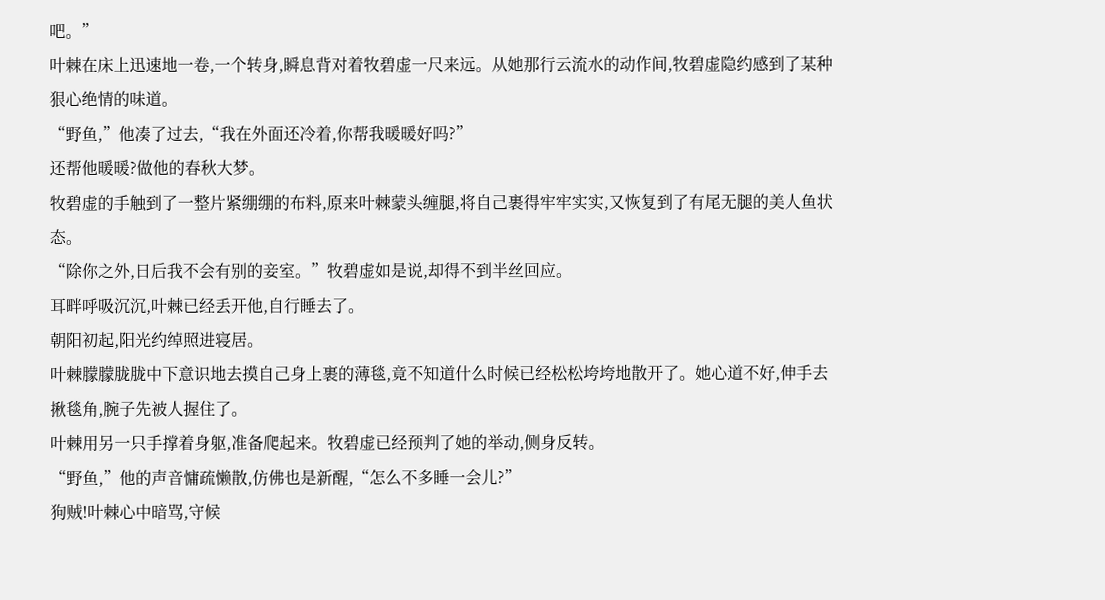吧。”
叶棘在床上迅速地一卷,一个转身,瞬息背对着牧碧虚一尺来远。从她那行云流水的动作间,牧碧虚隐约感到了某种狠心绝情的味道。
“野鱼,”他凑了过去,“我在外面还冷着,你帮我暖暖好吗?”
还帮他暖暖?做他的春秋大梦。
牧碧虚的手触到了一整片紧绷绷的布料,原来叶棘蒙头缠腿,将自己裹得牢牢实实,又恢复到了有尾无腿的美人鱼状态。
“除你之外,日后我不会有别的妾室。”牧碧虚如是说,却得不到半丝回应。
耳畔呼吸沉沉,叶棘已经丢开他,自行睡去了。
朝阳初起,阳光约绰照进寝居。
叶棘朦朦胧胧中下意识地去摸自己身上裹的薄毯,竟不知道什么时候已经松松垮垮地散开了。她心道不好,伸手去揪毯角,腕子先被人握住了。
叶棘用另一只手撑着身躯,准备爬起来。牧碧虚已经预判了她的举动,侧身反转。
“野鱼,”他的声音慵疏懒散,仿佛也是新醒,“怎么不多睡一会儿?”
狗贼!叶棘心中暗骂,守候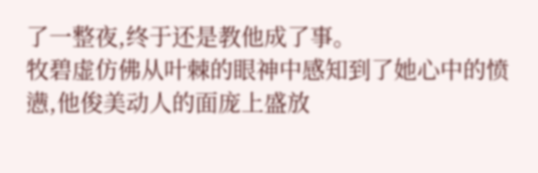了一整夜,终于还是教他成了事。
牧碧虚仿佛从叶棘的眼神中感知到了她心中的愤懑,他俊美动人的面庞上盛放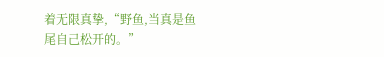着无限真挚,“野鱼,当真是鱼尾自己松开的。”